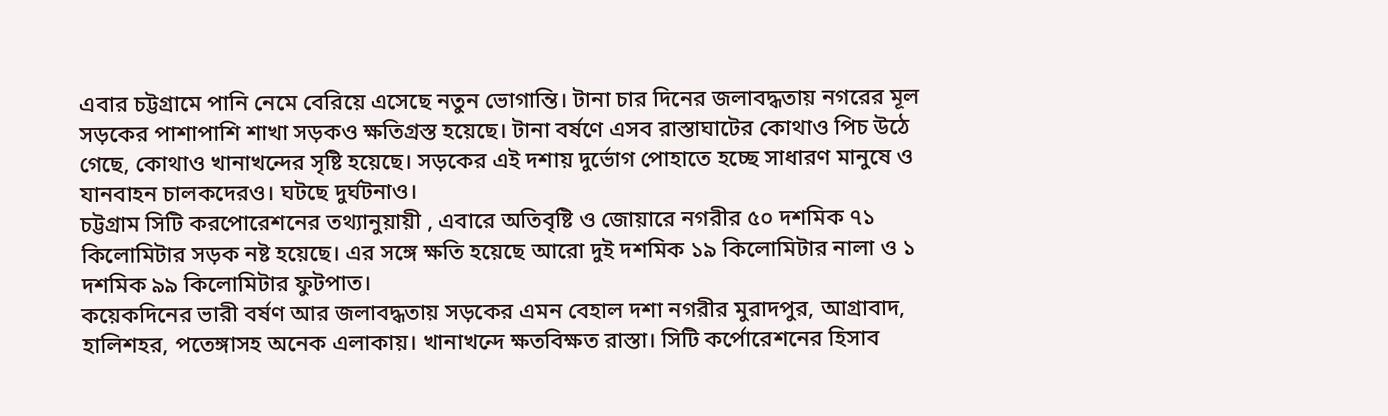এবার চট্টগ্রামে পানি নেমে বেরিয়ে এসেছে নতুন ভোগান্তি। টানা চার দিনের জলাবদ্ধতায় নগরের মূল সড়কের পাশাপাশি শাখা সড়কও ক্ষতিগ্রস্ত হয়েছে। টানা বর্ষণে এসব রাস্তাঘাটের কোথাও পিচ উঠে গেছে, কোথাও খানাখন্দের সৃষ্টি হয়েছে। সড়কের এই দশায় দুর্ভোগ পোহাতে হচ্ছে সাধারণ মানুষে ও যানবাহন চালকদেরও। ঘটছে দুর্ঘটনাও।
চট্টগ্রাম সিটি করপোরেশনের তথ্যানুয়ায়ী , এবারে অতিবৃষ্টি ও জোয়ারে নগরীর ৫০ দশমিক ৭১ কিলোমিটার সড়ক নষ্ট হয়েছে। এর সঙ্গে ক্ষতি হয়েছে আরো দুই দশমিক ১৯ কিলোমিটার নালা ও ১ দশমিক ৯৯ কিলোমিটার ফুটপাত।
কয়েকদিনের ভারী বর্ষণ আর জলাবদ্ধতায় সড়কের এমন বেহাল দশা নগরীর মুরাদপুর, আগ্রাবাদ, হালিশহর, পতেঙ্গাসহ অনেক এলাকায়। খানাখন্দে ক্ষতবিক্ষত রাস্তা। সিটি কর্পোরেশনের হিসাব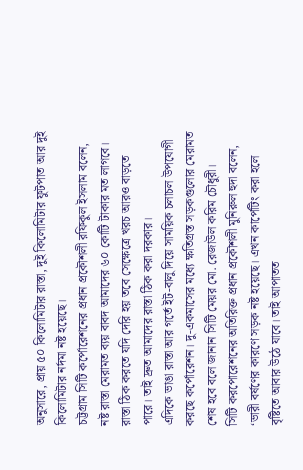অনুসারে, প্রায় ৫০ কিলোমিটার রাস্তা, দুই কিলোমিটার ফুটপাত আর দুই কিলোমিটার নর্দমা নষ্ট হয়েছে।
চট্টগ্রাম সিটি কর্পোরেশনের প্রধান প্রকৌশলী রফিকুল ইসলাম বলেন, নষ্ট রাস্তা মেরামত ব্যয় বাবদ আমাদের ৬০ কোটি টাকার মত লাগবে। রাস্তা ঠিক করতে যদি দেরি হয় তবে সেক্ষেত্রে খরচ আরও বাড়তে পারে। তাই দ্রুত আমাদের রাস্তা ঠিক করা দরকার।
এদিকে ভাঙা রাস্তা আর গর্তে ইট-বালু দিয়ে সাময়িক চলাচল উপযোগী করছে কর্পোরেশন। দু-একমাসের মধ্যে ক্ষতিগ্রস্ত সড়কগুলোর মেরামত শেষ হবে বলে জানান সিটি মেয়র মো. রেজাউল করিম চৌধুরী।
সিটি করপোরেশনের অতিরিক্ত প্রধান প্রকৌশলী মুনিরুল হুদা বলেন, ‘ভারী বর্ষণের কারণে সড়ক নষ্ট হয়েছে। এখন কার্পেটিং করা হলে বৃষ্টিতে আবার উঠে যাবে। তাই আপাতত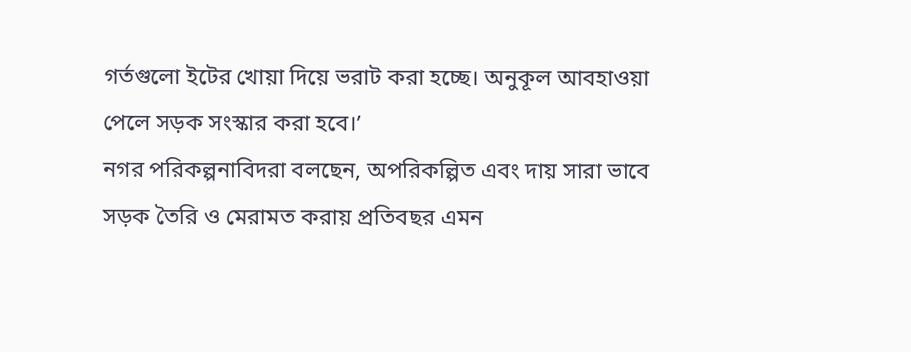গর্তগুলো ইটের খোয়া দিয়ে ভরাট করা হচ্ছে। অনুকূল আবহাওয়া পেলে সড়ক সংস্কার করা হবে।’
নগর পরিকল্পনাবিদরা বলছেন, অপরিকল্পিত এবং দায় সারা ভাবে সড়ক তৈরি ও মেরামত করায় প্রতিবছর এমন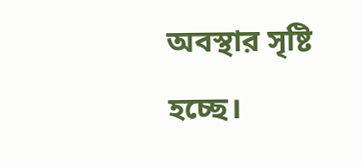অবস্থার সৃষ্টি হচ্ছে।